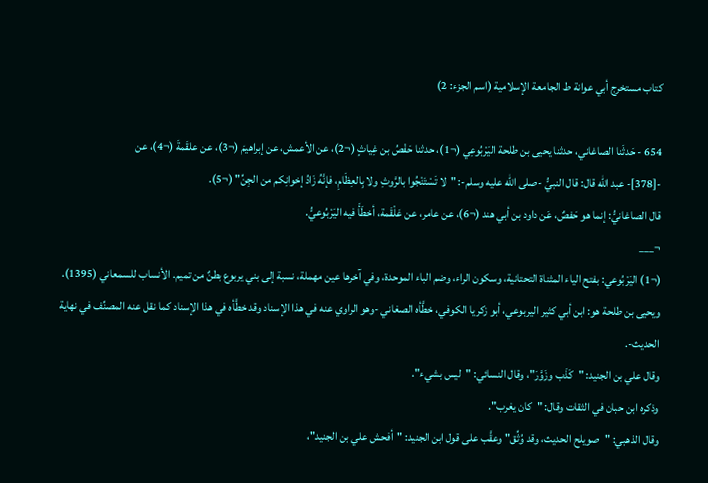كتاب مستخرج أبي عوانة ط الجامعة الإسلامية (اسم الجزء: 2)

654 - حَدثَنا الصاغاني، حدثنا يحيى بن طلحة اليَرْبُوعِي (¬1)، حدثنا حَفْصُ بن غِياثٍ (¬2)، عن الأعمش، عن إبراهيمَ (¬3)، عن علقَمةَ (¬4)، عن
-[378]- عبد الله قال: قال النبيُّ -صلى الله عليه وسلم-: "لا تَسْتَنْجُوا بالرَّوثِ ولا بِالعِظَامِ، فإنَّهُ زَادُ إخوانِكم من الجِنِّ" (¬5).
قال الصاغانيُّ: إنما هو حَفصٌ، عَن داود بن أبي هند (¬6)، عن عامر، عن عَلْقَمة، أخطَأَ فيه اليَرْبُوعيُّ.
¬___
(¬1) اليَرْبُوعي: بفتح الياء المثناة التحتانية، وسكون الراء، وضم الباء الموحدة، وفي آخرها عين مهملة، نسبة إلى بني يربوع بطنٌ من تميم. الأنساب للسمعاني (1395).
ويحيى بن طلحة هو: ابن أبي كثير اليربوعي، أبو زكريا الكوفي، خطَّأه الصغاني -وهو الراوي عنه في هذا الإسناد وقد خطَّأه في هذا الإسناد كما نقل عنه المصنِّف في نهاية الحديث-.
وقال علي بن الجنيد: "كَذَب وزَوَّرَ"، وقال النسائي: "ليس بشيء".
وذكره ابن حبان في الثقات وقال: "كان يغرب".
وقال الذهبي: "صويلح الحديث، وقد وُثِّق" وعقَّب على قول ابن الجنيد: "أفحش علي بن الجنيد"،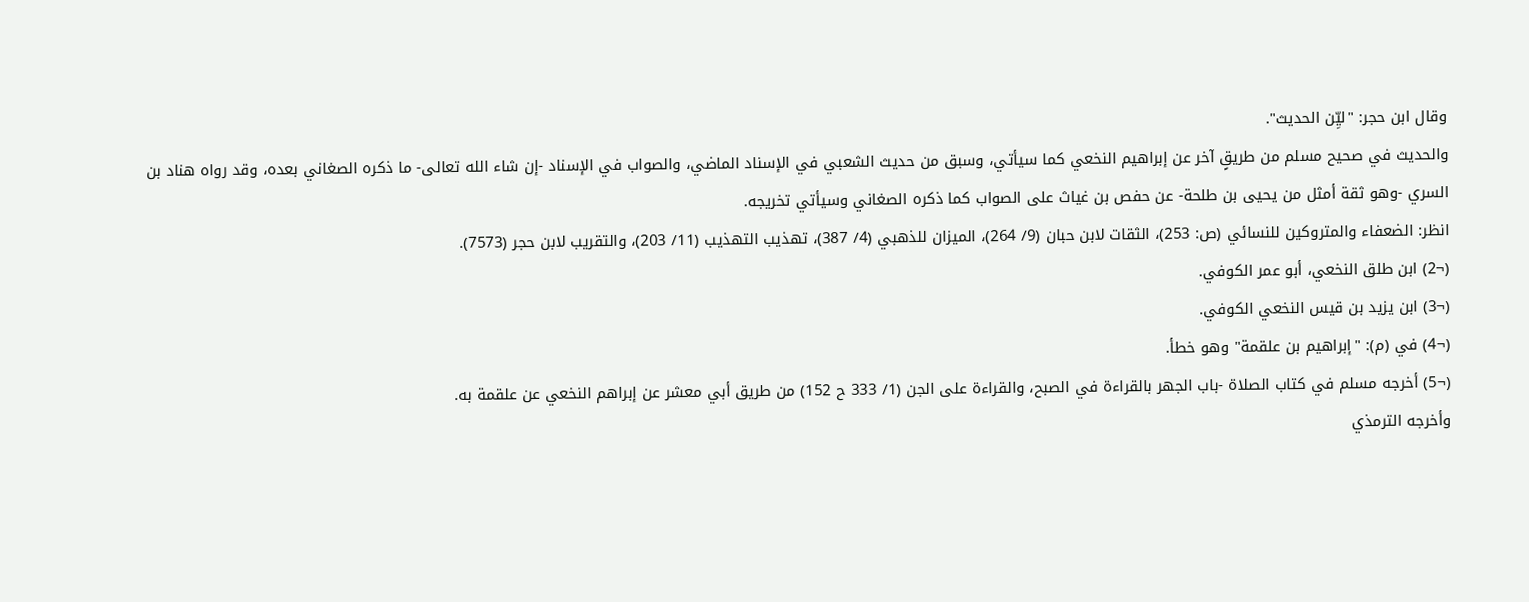وقال ابن حجر: "ليِّن الحديث".
والحديث في صحيح مسلم من طريقٍ آخر عن إبراهيم النخعي كما سيأتي، وسبق من حديث الشعبي في الإسناد الماضي، والصواب في الإسناد -إن شاء الله تعالى- ما ذكره الصغاني بعده، وقد رواه هناد بن السري -وهو ثقة أمثل من يحيى بن طلحة- عن حفص بن غياث على الصواب كما ذكره الصغاني وسيأتي تخريجه.
انظر: الضعفاء والمتروكين للنسائي (ص: 253)، الثقات لابن حبان (9/ 264)، الميزان للذهبي (4/ 387)، تهذيب التهذيب (11/ 203)، والتقريب لابن حجر (7573).
(¬2) ابن طلق النخعي، أبو عمر الكوفي.
(¬3) ابن يزيد بن قيس النخعي الكوفي.
(¬4) في (م): "إبراهيم بن علقمة" وهو خطأ.
(¬5) أخرجه مسلم في كتاب الصلاة -باب الجهر بالقراءة في الصبح، والقراءة على الجن (1/ 333 ح 152) من طريق أبي معشر عن إبراهم النخعي عن علقمة به.
وأخرجه الترمذي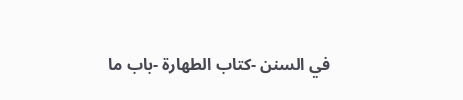في السنن -كتاب الطهارة -باب ما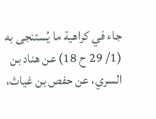جاء في كراهية ما يُستنجى به (1/ 29 ح 18) عن هناد بن السري، عن حفص بن غياث،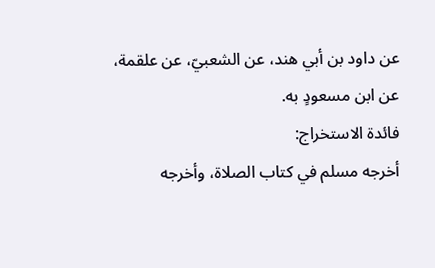عن داود بن أبي هند، عن الشعبيّ، عن علقمة، عن ابن مسعودٍ به.
فائدة الاستخراج:
أخرجه مسلم في كتاب الصلاة، وأخرجه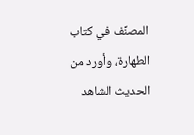المصنِّف في كتاب الطهارة، وأورد من الحديث الشاهد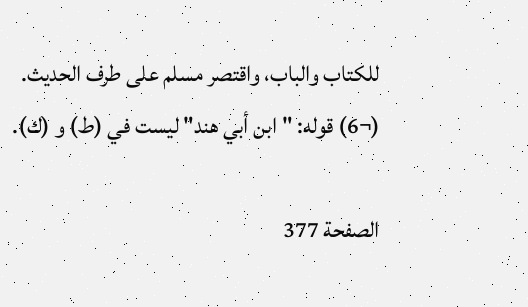للكتاب والباب، واقتصر مسلم على طرف الحديث.
(¬6) قوله: "ابن أبي هند" ليست في (ط) و (ك).

الصفحة 377